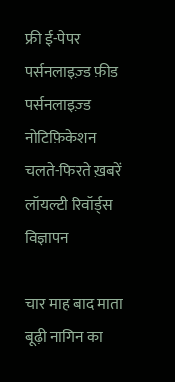फ्री ई-पेपर
पर्सनलाइज़्ड फ़ीड
पर्सनलाइज़्ड नोटिफ़िकेशन
चलते-फिरते ख़बरें
लॉयल्टी रिवॉर्ड्स
विज्ञापन

चार माह बाद माता बूढ़ी नागिन का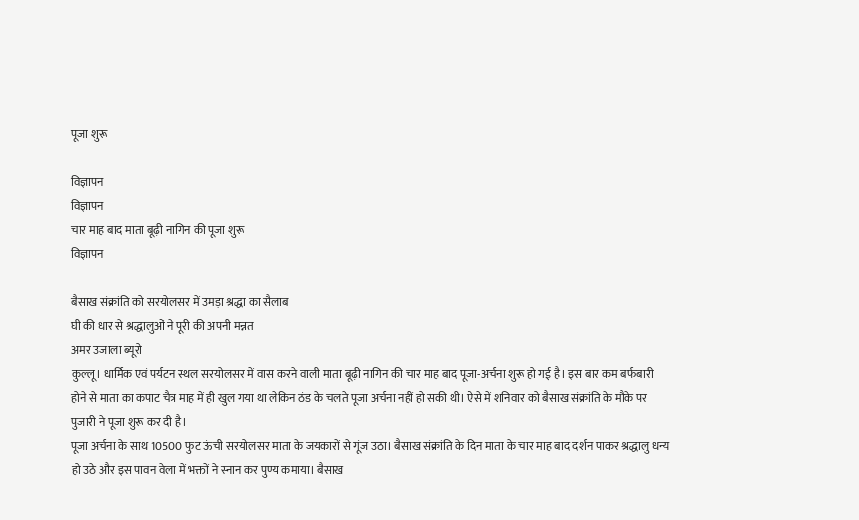पूजा शुरू

विज्ञापन
विज्ञापन
चार माह बाद माता बूढ़ी नागिन की पूजा शुरू
विज्ञापन

बैसाख संक्रांति को सरयोलसर में उमड़ा श्रद्धा का सैलाब
घी की धार से श्रद्धालुओं ने पूरी की अपनी मन्नत
अमर उजाला ब्यूरो
कुल्लू। धार्मिक एवं पर्यटन स्थल सरयोलसर में वास करने वाली माता बूढ़ी नागिन की चार माह बाद पूजा-अर्चना शुरू हो गई है। इस बार कम बर्फबारी होने से माता का कपाट चैत्र माह में ही खुल गया था लेकिन ठंड के चलते पूजा अर्चना नहीं हो सकी थी। ऐसे में शनिवार को बैसाख संक्रांति के मौके पर पुजारी ने पूजा शुरू कर दी है।
पूजा अर्चना के साथ 10500 फुट ऊंची सरयोलसर माता के जयकारों से गूंज उठा। बैसाख संक्रांति के दिन माता के चार माह बाद दर्शन पाकर श्रद्धालु धन्य हो उठे और इस पावन वेला में भक्तों ने स्नान कर पुण्य कमाया। बैसाख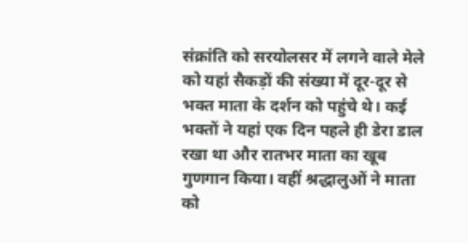संक्रांति को सरयोलसर में लगने वाले मेले को यहां सैकड़ों की संख्या में दूर-दूर से भक्त माता के दर्शन को पहुंचे थे। कई भक्तों ने यहां एक दिन पहले ही डेरा डाल रखा था और रातभर माता का खूब गुणगान किया। वहीं श्रद्धालुओं ने माता को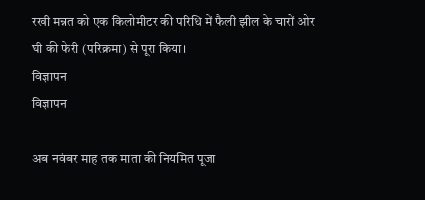रखी मन्नत को एक किलोमीटर की परिधि में फैली झील के चारों ओर घी की फेरी (परिक्रमा) से पूरा किया।
विज्ञापन
विज्ञापन

अब नवंबर माह तक माता की नियमित पूजा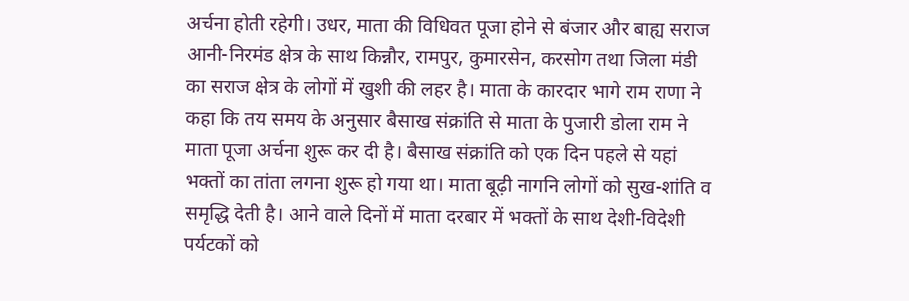अर्चना होती रहेगी। उधर, माता की विधिवत पूजा होने से बंजार और बाह्य सराज आनी-निरमंड क्षेत्र के साथ किन्नौर, रामपुर, कुमारसेन, करसोग तथा जिला मंडी का सराज क्षेत्र के लोगों में खुशी की लहर है। माता के कारदार भागे राम राणा ने कहा कि तय समय के अनुसार बैसाख संक्रांति से माता के पुजारी डोला राम ने माता पूजा अर्चना शुरू कर दी है। बैसाख संक्रांति को एक दिन पहले से यहां भक्तों का तांता लगना शुरू हो गया था। माता बूढ़ी नागनि लोगों को सुख-शांति व समृद्धि देती है। आने वाले दिनों में माता दरबार में भक्तों के साथ देशी-विदेशी पर्यटकों को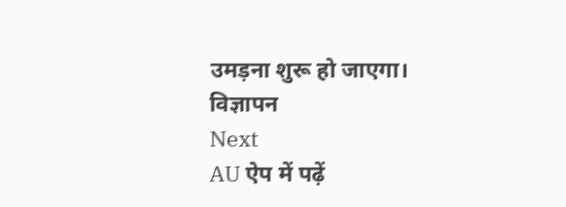उमड़ना शुरू हो जाएगा।
विज्ञापन
Next
AU ऐप में पढ़ें